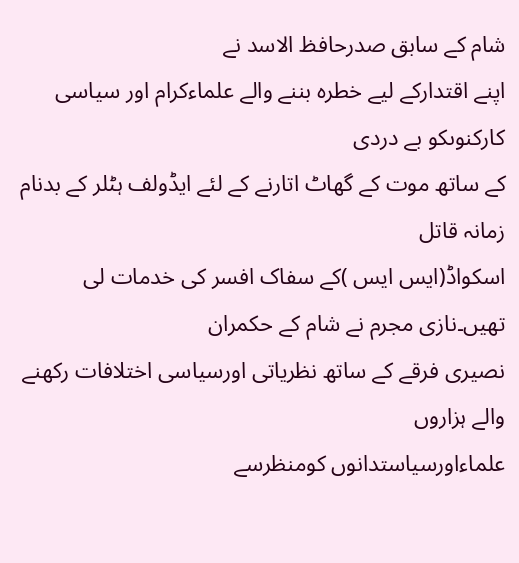شام کے سابق صدرحافظ الاسد نے
اپنے اقتدارکے لیے خطرہ بننے والے علماءکرام اور سیاسی کارکنوںکو بے دردی
کے ساتھ موت کے گھاٹ اتارنے کے لئے ایڈولف ہٹلر کے بدنام زمانہ قاتل
اسکواڈ(ایس ایس )کے سفاک افسر کی خدمات لی تھیں۔نازی مجرم نے شام کے حکمران
نصیری فرقے کے ساتھ نظریاتی اورسیاسی اختلافات رکھنے والے ہزاروں
علماءاورسیاستدانوں کومنظرسے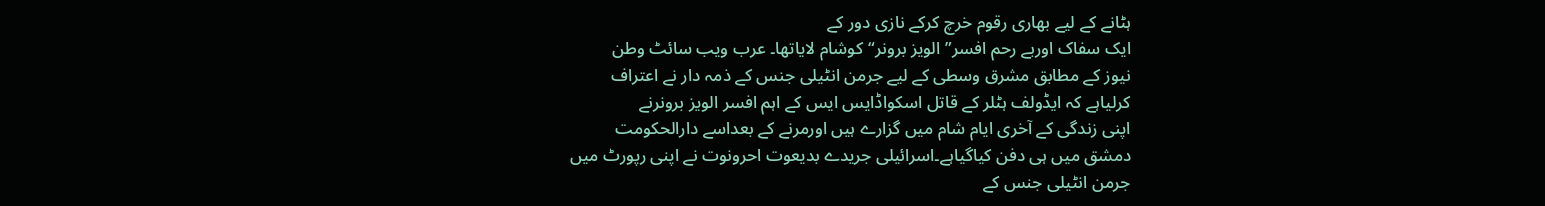ہٹانے کے لیے بھاری رقوم خرچ کرکے نازی دور کے
ایک سفاک اوربے رحم افسر” الویز برونر“کوشام لایاتھا۔ عرب ویب سائٹ وطن
نیوز کے مطابق مشرق وسطی کے لیے جرمن انٹیلی جنس کے ذمہ دار نے اعتراف
کرلیاہے کہ ایڈولف ہٹلر کے قاتل اسکواڈایس ایس کے اہم افسر الویز برونرنے
اپنی زندگی کے آخری ایام شام میں گزارے ہیں اورمرنے کے بعداسے دارالحکومت
دمشق میں ہی دفن کیاگیاہے۔اسرائیلی جریدے بدیعوت احرونوت نے اپنی رپورٹ میں
جرمن انٹیلی جنس کے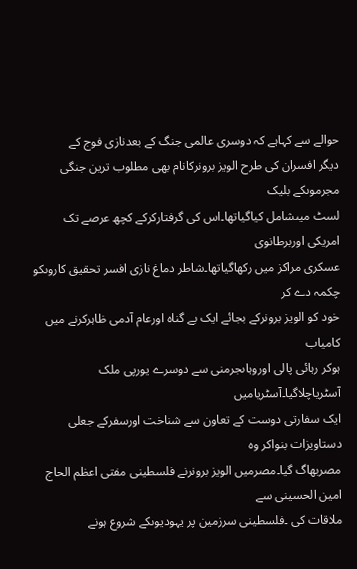حوالے سے کہاہے کہ دوسری عالمی جنگ کے بعدنازی فوج کے
دیگر افسران کی طرح الویز برونرکانام بھی مطلوب ترین جنگی مجرموںکے بلیک
لسٹ میںشامل کیاگیاتھا۔اس کی گرفتارکرکے کچھ عرصے تک امریکی اوربرطانوی
عسکری مراکز میں رکھاگیاتھا۔شاطر دماغ نازی افسر تحقیق کاروںکو چکمہ دے کر
خود کو الویز برونرکے بجائے ایک بے گناہ اورعام آدمی ظاہرکرنے میں کامیاب
ہوکر رہائی پالی اوروہاںجرمنی سے دوسرے یورپی ملک آسٹریاچلاگیا۔آسٹریامیں
ایک سفارتی دوست کے تعاون سے شناخت اورسفرکے جعلی دستاویزات بنواکر وہ
مصربھاگ گیا۔مصرمیں الویز برونرنے فلسطینی مفتی اعظم الحاج امین الحسینی سے
ملاقات کی ۔فلسطینی سرزمین پر یہودیوںکے شروع ہونے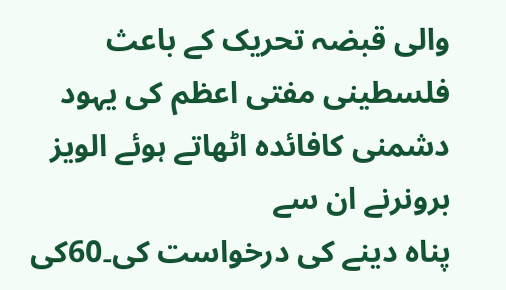والی قبضہ تحریک کے باعث
فلسطینی مفتی اعظم کی یہود دشمنی کافائدہ اٹھاتے ہوئے الویز برونرنے ان سے
پناہ دینے کی درخواست کی۔60کی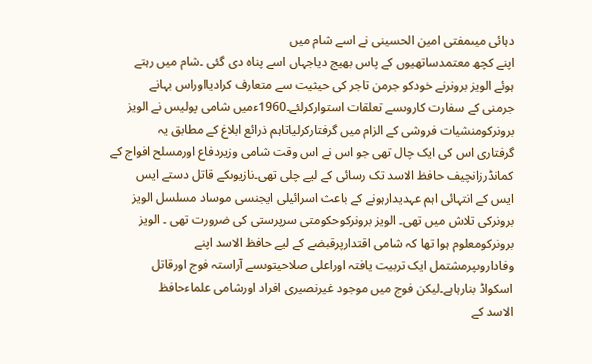دہائی میںمفتی امین الحسینی نے اسے شام میں
اپنے کچھ معتمدساتھیوں کے پاس بھیج دیاجہاں اسے پناہ دی گئی ۔شام میں رہتے
ہوئے الویز برونرنے خودکو جرمن تاجر کی حیثیت سے متعارف کرادیااوراس بہانے
جرمنی کے سفارت کاروںسے تعلقات استوارکرلئے۔1960ءمیں شامی پولیس نے الویز
برونرکومنشیات فروشی کے الزام میں گرفتارکرلیاتاہم ذرائع ابلاغ کے مطابق یہ
گرفتاری اس کی ایک چال تھی جو اس نے اس وقت شامی وزیردفاع اورمسلح افواج کے
کمانڈرزانچیف حافظ الاسد تک رسائی کے لیے چلی تھی۔نازیوںکے قاتل دستے ایس
ایس کے انتہائی اہم عہدیدارہونے کے باعث اسرائیلی ایجنسی موساد مسلسل الویز
برونرکی تلاش میں تھی۔ الویز برونرکوحکومتی سرپرستی کی ضرورت تھی ۔ الویز
برونرکومعلوم ہوا تھا کہ شامی اقتدارپرقبضے کے لیے حافظ الاسد اپنے
وفاداروںپرمشتمل ایک تربیت یافتہ اوراعلی صلاحیتوںسے آراستہ فوج اورقاتل
اسکواڈ بنارہاہے۔لیکن فوج میں موجود غیرنصیری افراد اورشامی علماءحافظ
الاسد کے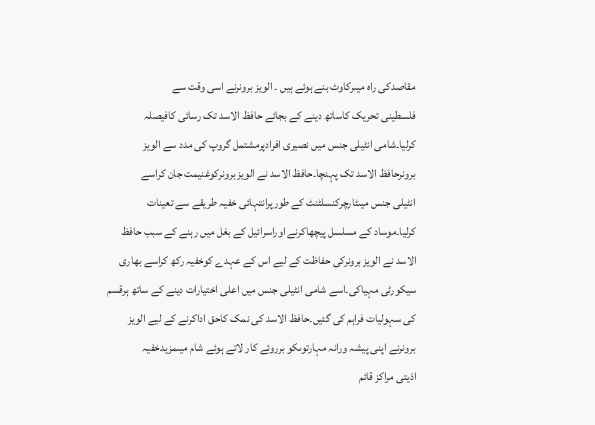مقاصدکی راہ میںرکاوٹ بنے ہوئے ہیں ۔ الویز برونرنے اسی وقت سے
فلسطینی تحریک کاساتھ دینے کے بجائے حافظ الاسد تک رسائی کافیصلہ
کرلیا۔شامی انٹیلی جنس میں نصیری افرادپرمشتمل گروپ کی مدد سے الویز
برونرحافظ الاسد تک پہنچا۔حافظ الاسد نے الویز برونرکوغنیمت جان کراسے
انٹیلی جنس میںٹارچرکنسلٹنٹ کے طورپرانتہائی خفیہ طریقے سے تعینات
کرلیا۔موساد کے مسلسل پیچھاکرنے اوراسرائیل کے بغل میں رہنے کے سبب حافظ
الاسد نے الویز برونرکی حفاظت کے لیے اس کے عہدے کوخفیہ رکھ کراسے بھاری
سیکورٹی مہیاکی۔اسے شامی انٹیلی جنس میں اعلی اختیارات دینے کے ساتھ ہرقسم
کی سہولیات فراہم کی گئیں۔حافظ الاسد کی نمک کاحق اداکرنے کے لیے الویز
برونرنے اپنی پیشہ ورانہ مہارتوںکو برروئے کار لاتے ہوئے شام میںمزیدخفیہ
اذیتی مراکز قائم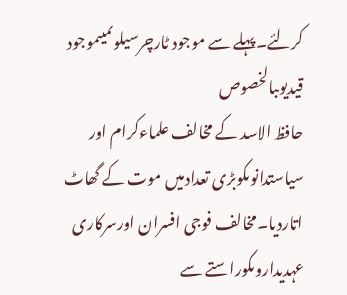کرلئے۔پہلے سے موجود ٹارچرسیلوںمیںموجود قیدیوںبالخصوص
حافظ الاسد کے مخالف علماءکرام اور سیاستدانوںکوبڑی تعدادمیں موت کے گھاٹ
اتاردیا۔مخالف فوجی افسران اورسرکاری عہدیداروںکوراستے سے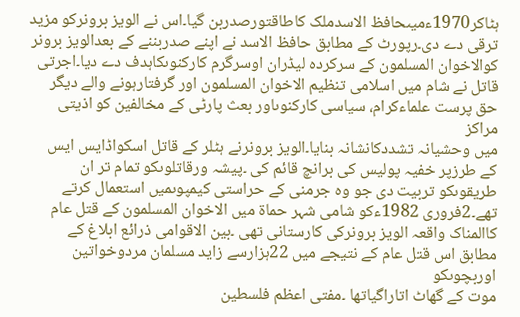ہٹاکر1970ءمیںحافظ الاسدملک کاطاقتورصدربن گیا۔اس نے الویز برونرکو مزید
ترقی دے دی۔رپورٹ کے مطابق حافظ الاسد نے اپنے صدربننے کے بعدالویز برونر
کوالاخوان المسلمون کے سرکردہ لیڈران اوسرگرم کارکنوںکاہدف دے دیا۔اجرتی
قاتل نے شام میں اسلامی تنظیم الاخوان المسلمون اور گرفتارہونے والے دیگر
حق پرست علماءکرام، سیاسی کارکنوںاور بعث پارٹی کے مخالفین کو اذیتی مراکز
میں وحشیانہ تشددکانشانہ بنایا۔الویز برونرنے ہٹلر کے قاتل اسکواڈایس ایس
کے طرزپر خفیہ پولیس کی برانچ قائم کی ۔پیشہ ورقاتلوںکو تمام تر ان
طریقوںکو تربیت دی جو وہ جرمنی کے حراستی کیمپوںمیں استعمال کرتے
تھے۔2فروری 1982ءکو شامی شہر حماة میں الاخوان المسلمون کے قتل عام
کاالمناک واقعہ الویز برونرکی کارستانی تھی ۔بین الاقوامی ذرائع ابلاغ کے
مطابق اس قتل عام کے نتیجے میں 22ہزارسے زاید مسلمان مردوخواتین اوربچوںکو
موت کے گھاٹ اتاراگیاتھا ۔مفتی اعظم فلسطین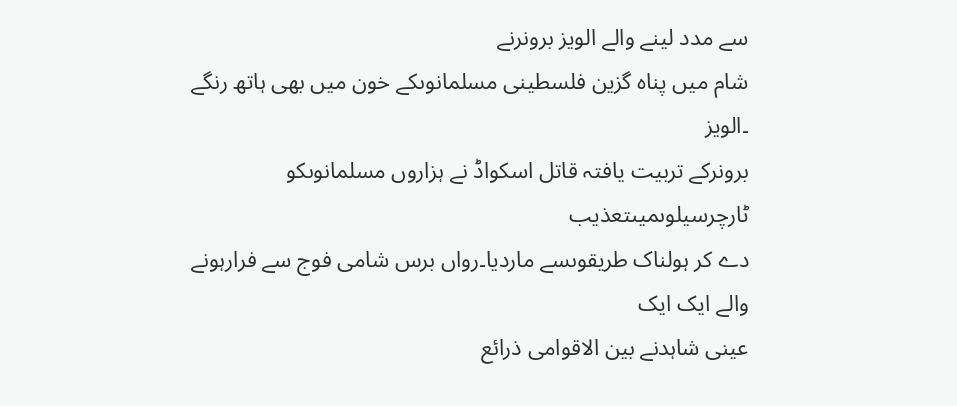سے مدد لینے والے الویز برونرنے
شام میں پناہ گزین فلسطینی مسلمانوںکے خون میں بھی ہاتھ رنگے ۔الویز
برونرکے تربیت یافتہ قاتل اسکواڈ نے ہزاروں مسلمانوںکو ٹارچرسیلوںمیںتعذیب
دے کر ہولناک طریقوںسے ماردیا۔رواں برس شامی فوج سے فرارہونے والے ایک ایک
عینی شاہدنے بین الاقوامی ذرائع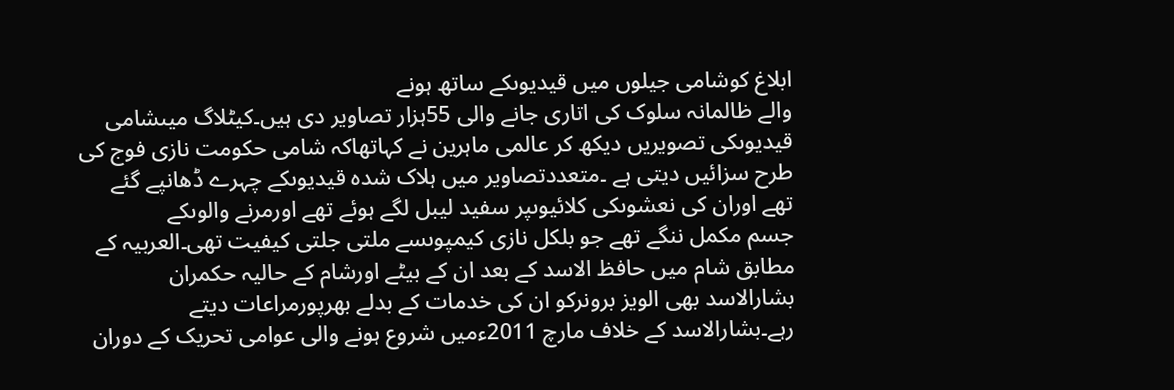ابلاغ کوشامی جیلوں میں قیدیوںکے ساتھ ہونے
والے ظالمانہ سلوک کی اتاری جانے والی 55ہزار تصاویر دی ہیں۔کیٹلاگ میںشامی
قیدیوںکی تصویریں دیکھ کر عالمی ماہرین نے کہاتھاکہ شامی حکومت نازی فوج کی
طرح سزائیں دیتی ہے ۔متعددتصاویر میں ہلاک شدہ قیدیوںکے چہرے ڈھانپے گئے
تھے اوران کی نعشوںکی کلائیوںپر سفید لیبل لگے ہوئے تھے اورمرنے والوںکے
جسم مکمل ننگے تھے جو بلکل نازی کیمپوںسے ملتی جلتی کیفیت تھی۔العربیہ کے
مطابق شام میں حافظ الاسد کے بعد ان کے بیٹے اورشام کے حالیہ حکمران
بشارالاسد بھی الویز برونرکو ان کی خدمات کے بدلے بھرپورمراعات دیتے
رہے۔بشارالاسد کے خلاف مارچ 2011ءمیں شروع ہونے والی عوامی تحریک کے دوران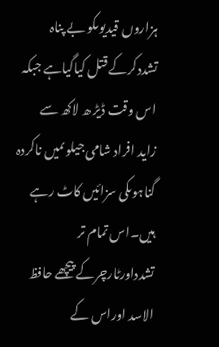ہزاروں قیدیوںکو بے پناہ تشددکرکے قتل کیاگیاہے جبکہ اس وقت ڈیڑ ھ لاکھ سے
زاید افراد شامی جیلوںمیں ناکردہ گناہوںکی سزائیں کاٹ رہے ہیں۔اس تمام تر
تشدداورٹارچرکے پیچھے حافظ الاسد اوراس کے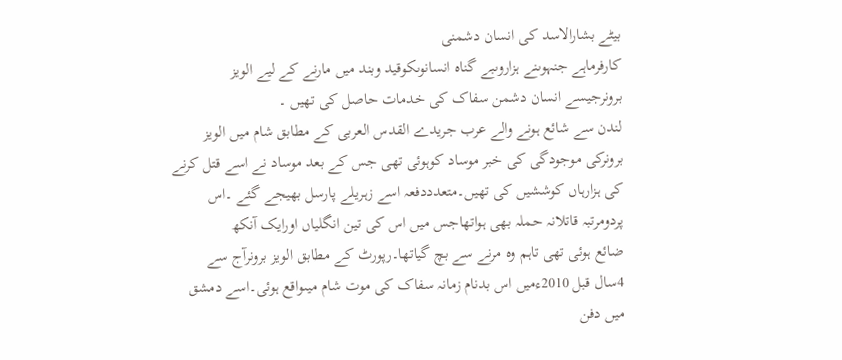بیٹے بشارالاسد کی انسان دشمنی
کارفرماہے جنہوںنے ہزاروںبے گناہ انسانوںکوقید وبند میں مارنے کے لیے الویز
برونرجیسے انسان دشمن سفاک کی خدمات حاصل کی تھیں ۔
لندن سے شائع ہونے والے عرب جریدے القدس العربی کے مطابق شام میں الویز
برونرکی موجودگی کی خبر موساد کوہوئی تھی جس کے بعد موساد نے اسے قتل کرنے
کی ہزارہاں کوششیں کی تھیں۔متعدددفعہ اسے زہریلے پارسل بھیجے گئے ۔اس
پردومرتبہ قاتلانہ حملہ بھی ہواتھاجس میں اس کی تین انگلیاں اورایک آنکھ
ضائع ہوئی تھی تاہم وہ مرنے سے بچ گیاتھا۔رپورٹ کے مطابق الویز برونرآج سے
4سال قبل 2010ءمیں اس بدنام زمانہ سفاک کی موت شام میںواقع ہوئی۔اسے دمشق
میں دفن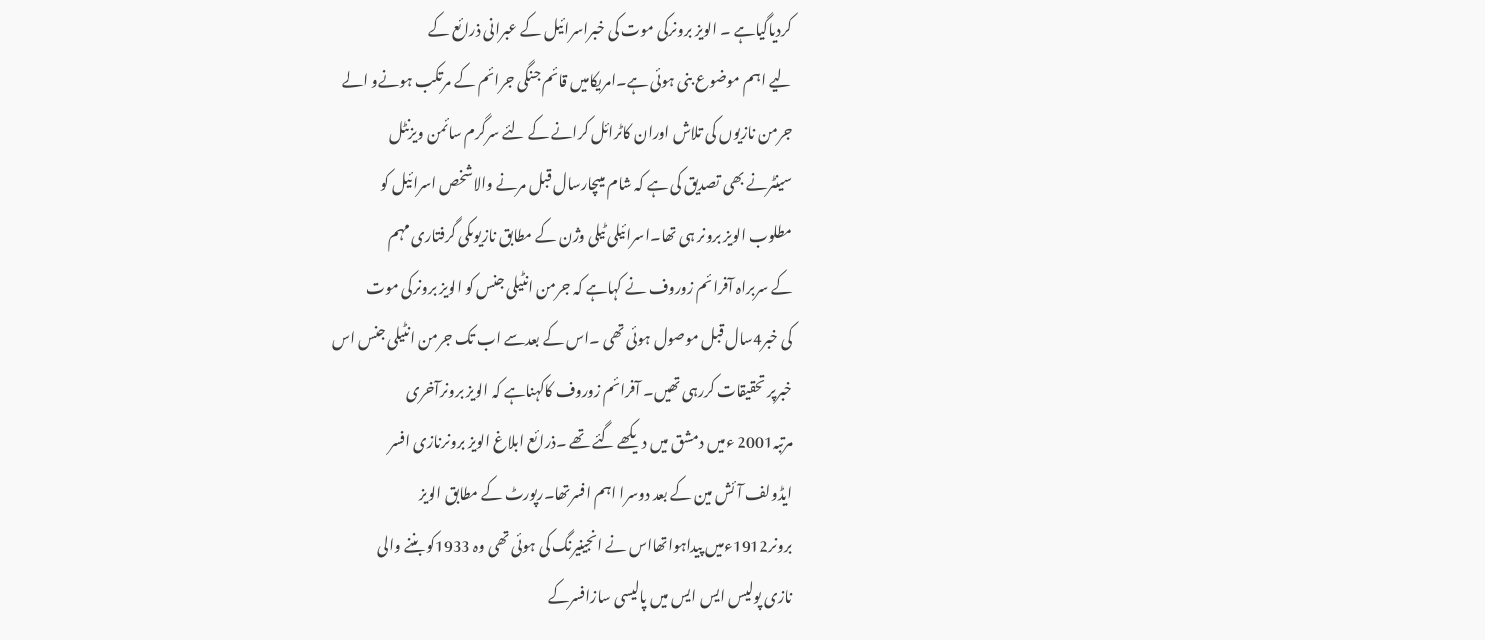کردیاگیاہے ۔ الویز برونرکی موت کی خبراسرائیل کے عبرانی ذرائع کے
لیے اہم موضوع بنی ہوئی ہے۔امریکامیں قائم جنگی جرائم کے مرتکب ہونےو الے
جرمن نازیوں کی تلاش اوران کاٹرائل کرانے کے لئے سرگرم سائمن ویزنٹل
سینٹرنے بھی تصدیق کی ہے کہ شام میںچارسال قبل مرنے والاشخص اسرائیل کو
مطلوب الویز برونر ہی تھا۔اسرائیلی ٹیلی وژن کے مطابق نازیوںکی گرفتاری مہم
کے سربراہ آفرائم زوروف نے کہاہے کہ جرمن انٹیلی جنس کو الویز برونرکی موت
کی خبر4سال قبل موصول ہوئی تھی ۔اس کے بعدسے اب تک جرمن انٹیلی جنس اس
خبرپر تحقیقات کررہی تھیں۔ آفرائم زوروف کاکہناہے کہ الویز برونرآخری
مرتبہ2001 ءمیں دمشق میں دیکھے گئے تھے ۔ذرائع ابلاغ الویز برونرنازی افسر
ایڈولف آئش مین کے بعد دوسرا اہم افسرتھا۔رپورٹ کے مطابق الویز
برونر1912ءمیں پیداہواتھااس نے انجینیرنگ کی ہوئی تھی وہ 1933کو بننے والی
نازی پولیس ایس ایس میں پالیسی سازافسرکے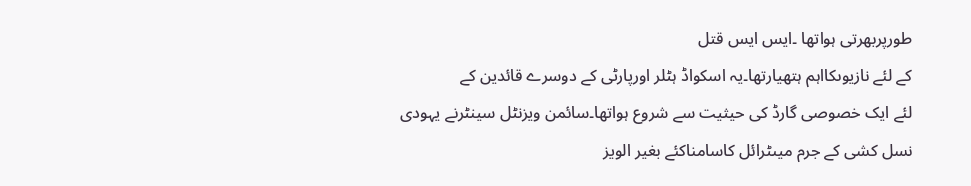طورپربھرتی ہواتھا ۔ایس ایس قتل
کے لئے نازیوںکااہم ہتھیارتھا۔یہ اسکواڈ ہٹلر اورپارٹی کے دوسرے قائدین کے
لئے ایک خصوصی گارڈ کی حیثیت سے شروع ہواتھا۔سائمن ویزنٹل سینٹرنے یہودی
نسل کشی کے جرم میںٹرائل کاسامناکئے بغیر الویز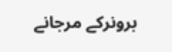برونرکے مرجانے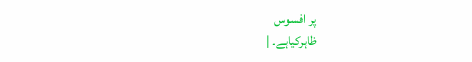پر افسوس
ظاہرکیاہے۔ |